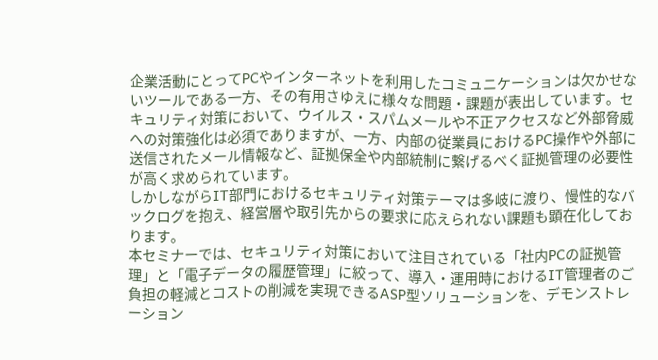企業活動にとってPCやインターネットを利用したコミュニケーションは欠かせないツールである一方、その有用さゆえに様々な問題・課題が表出しています。セキュリティ対策において、ウイルス・スパムメールや不正アクセスなど外部脅威への対策強化は必須でありますが、一方、内部の従業員におけるPC操作や外部に送信されたメール情報など、証拠保全や内部統制に繋げるべく証拠管理の必要性が高く求められています。
しかしながらIT部門におけるセキュリティ対策テーマは多岐に渡り、慢性的なバックログを抱え、経営層や取引先からの要求に応えられない課題も顕在化しております。
本セミナーでは、セキュリティ対策において注目されている「社内PCの証拠管理」と「電子データの履歴管理」に絞って、導入・運用時におけるIT管理者のご負担の軽減とコストの削減を実現できるASP型ソリューションを、デモンストレーション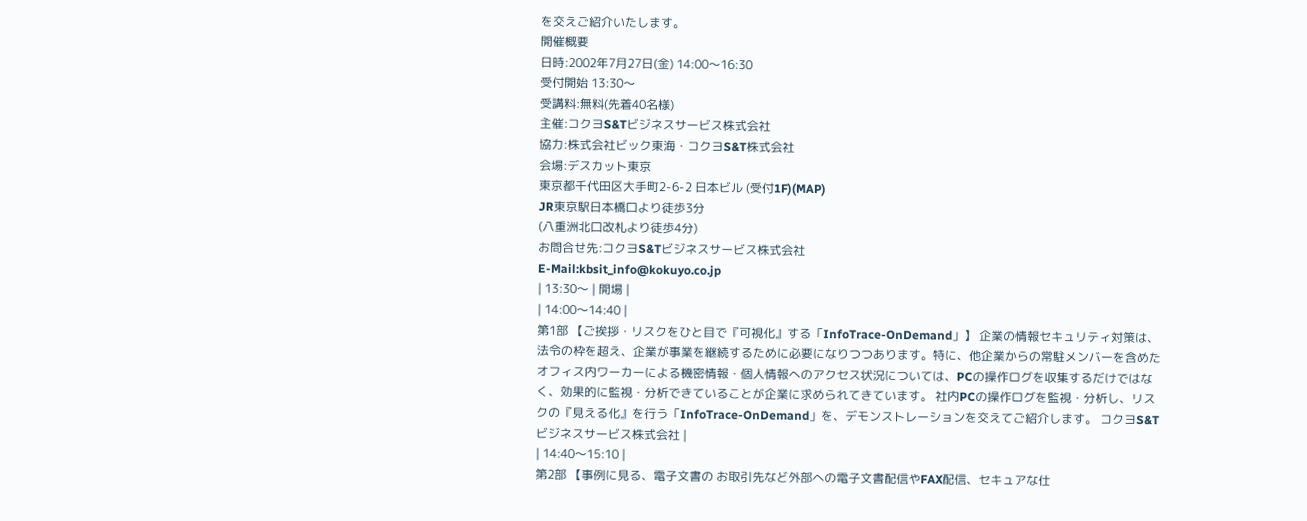を交えご紹介いたします。
開催概要
日時:2002年7月27日(金) 14:00〜16:30
受付開始 13:30〜
受講料:無料(先着40名様)
主催:コクヨS&Tビジネスサービス株式会社
協力:株式会社ビック東海・コクヨS&T株式会社
会場:デスカット東京
東京都千代田区大手町2-6-2 日本ビル (受付1F)(MAP)
JR東京駅日本橋口より徒歩3分
(八重洲北口改札より徒歩4分)
お問合せ先:コクヨS&Tビジネスサービス株式会社
E-Mail:kbsit_info@kokuyo.co.jp
| 13:30〜 | 開場 |
| 14:00〜14:40 |
第1部 【ご挨拶・リスクをひと目で『可視化』する「InfoTrace-OnDemand」】 企業の情報セキュリティ対策は、法令の枠を超え、企業が事業を継続するために必要になりつつあります。特に、他企業からの常駐メンバーを含めたオフィス内ワーカーによる機密情報・個人情報へのアクセス状況については、PCの操作ログを収集するだけではなく、効果的に監視・分析できていることが企業に求められてきています。 社内PCの操作ログを監視・分析し、リスクの『見える化』を行う「InfoTrace-OnDemand」を、デモンストレーションを交えてご紹介します。 コクヨS&Tビジネスサービス株式会社 |
| 14:40〜15:10 |
第2部 【事例に見る、電子文書の お取引先など外部への電子文書配信やFAX配信、セキュアな仕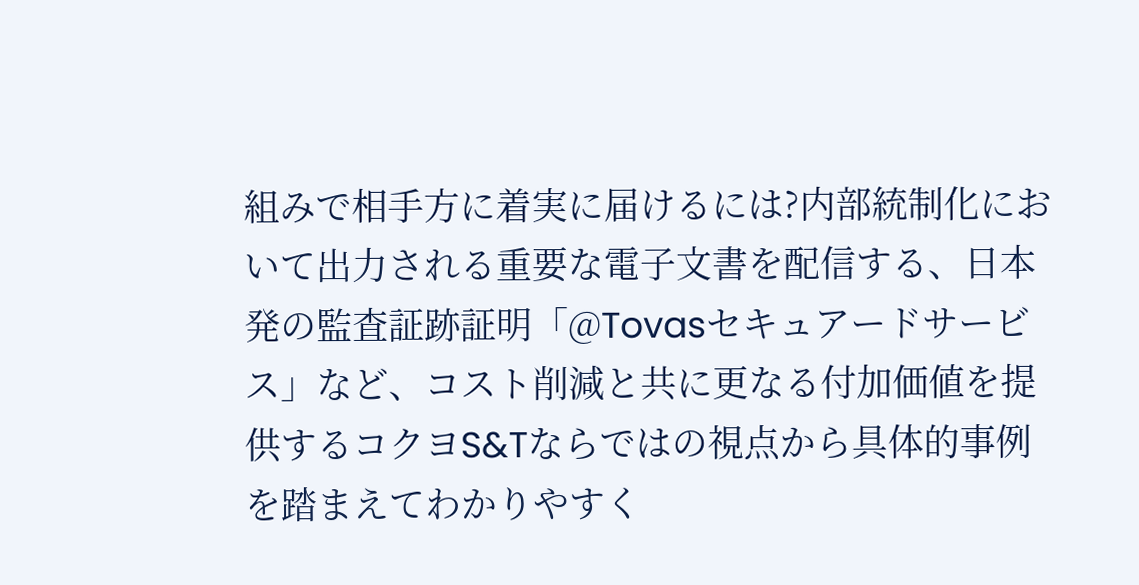組みで相手方に着実に届けるには?内部統制化において出力される重要な電子文書を配信する、日本発の監査証跡証明「@Tovasセキュアードサービス」など、コスト削減と共に更なる付加価値を提供するコクヨS&Tならではの視点から具体的事例を踏まえてわかりやすく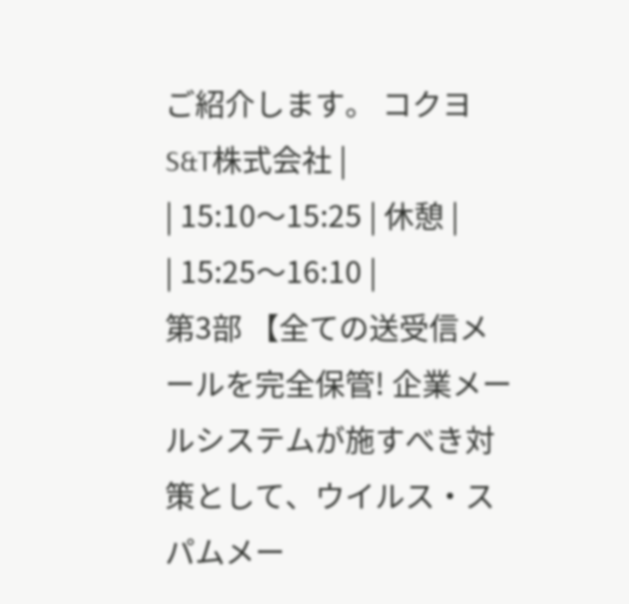ご紹介します。 コクヨS&T株式会社 |
| 15:10〜15:25 | 休憩 |
| 15:25〜16:10 |
第3部 【全ての送受信メールを完全保管! 企業メールシステムが施すべき対策として、ウイルス・スパムメー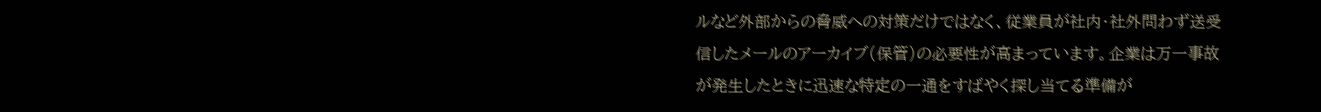ルなど外部からの脅威への対策だけではなく、従業員が社内・社外問わず送受信したメールのアーカイブ(保管)の必要性が高まっています。企業は万一事故が発生したときに迅速な特定の一通をすばやく探し当てる準備が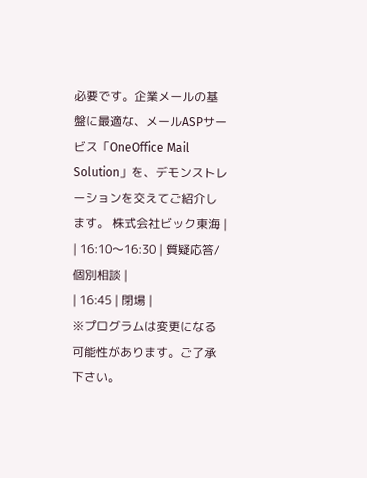必要です。企業メールの基盤に最適な、メールASPサービス「OneOffice Mail Solution」を、デモンストレーションを交えてご紹介します。 株式会社ビック東海 |
| 16:10〜16:30 | 質疑応答/個別相談 |
| 16:45 | 閉場 |
※プログラムは変更になる可能性があります。ご了承下さい。